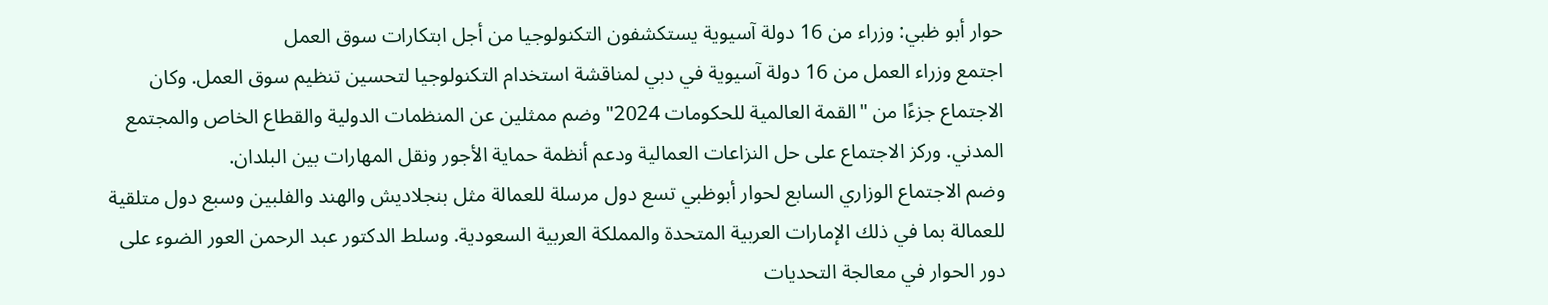حوار أبو ظبي: وزراء من 16 دولة آسيوية يستكشفون التكنولوجيا من أجل ابتكارات سوق العمل
اجتمع وزراء العمل من 16 دولة آسيوية في دبي لمناقشة استخدام التكنولوجيا لتحسين تنظيم سوق العمل. وكان الاجتماع جزءًا من "القمة العالمية للحكومات 2024" وضم ممثلين عن المنظمات الدولية والقطاع الخاص والمجتمع المدني. وركز الاجتماع على حل النزاعات العمالية ودعم أنظمة حماية الأجور ونقل المهارات بين البلدان.
وضم الاجتماع الوزاري السابع لحوار أبوظبي تسع دول مرسلة للعمالة مثل بنجلاديش والهند والفلبين وسبع دول متلقية للعمالة بما في ذلك الإمارات العربية المتحدة والمملكة العربية السعودية. وسلط الدكتور عبد الرحمن العور الضوء على دور الحوار في معالجة التحديات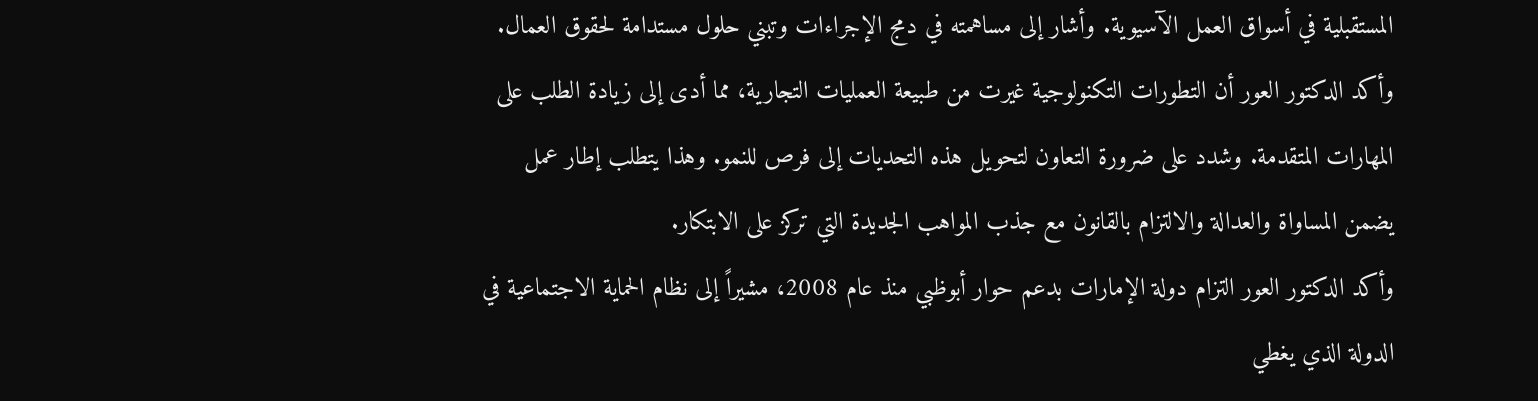المستقبلية في أسواق العمل الآسيوية. وأشار إلى مساهمته في دمج الإجراءات وتبني حلول مستدامة لحقوق العمال.
وأكد الدكتور العور أن التطورات التكنولوجية غيرت من طبيعة العمليات التجارية، مما أدى إلى زيادة الطلب على المهارات المتقدمة. وشدد على ضرورة التعاون لتحويل هذه التحديات إلى فرص للنمو. وهذا يتطلب إطار عمل يضمن المساواة والعدالة والالتزام بالقانون مع جذب المواهب الجديدة التي تركز على الابتكار.
وأكد الدكتور العور التزام دولة الإمارات بدعم حوار أبوظبي منذ عام 2008، مشيراً إلى نظام الحماية الاجتماعية في الدولة الذي يغطي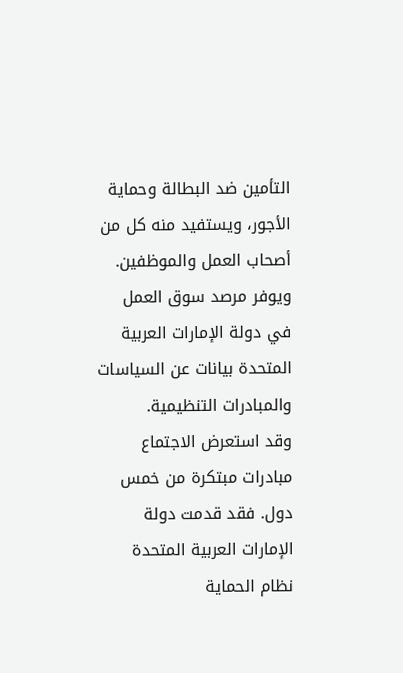التأمين ضد البطالة وحماية الأجور، ويستفيد منه كل من أصحاب العمل والموظفين. ويوفر مرصد سوق العمل في دولة الإمارات العربية المتحدة بيانات عن السياسات والمبادرات التنظيمية.
وقد استعرض الاجتماع مبادرات مبتكرة من خمس دول. فقد قدمت دولة الإمارات العربية المتحدة نظام الحماية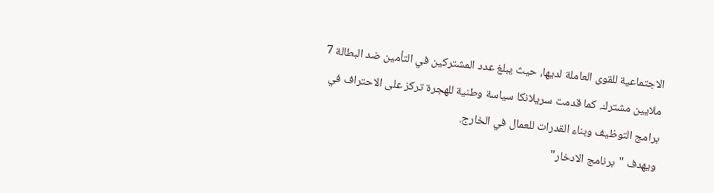الاجتماعية للقوى العاملة لديها، حيث يبلغ عدد المشتركين في التأمين ضد البطالة 7 ملايين مشترك. كما قدمت سريلانكا سياسة وطنية للهجرة تركز على الاحتراف في برامج التوظيف وبناء القدرات للعمال في الخارج.
ويهدف "برنامج الادخار"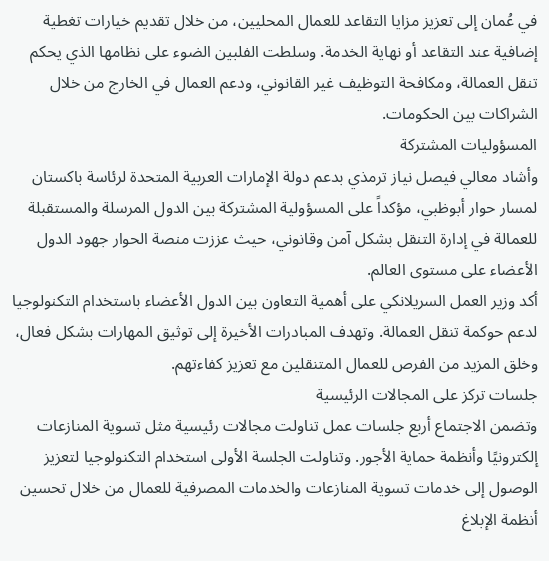في عُمان إلى تعزيز مزايا التقاعد للعمال المحليين، من خلال تقديم خيارات تغطية إضافية عند التقاعد أو نهاية الخدمة. وسلطت الفلبين الضوء على نظامها الذي يحكم تنقل العمالة، ومكافحة التوظيف غير القانوني، ودعم العمال في الخارج من خلال الشراكات بين الحكومات.
المسؤوليات المشتركة
وأشاد معالي فيصل نياز ترمذي بدعم دولة الإمارات العربية المتحدة لرئاسة باكستان لمسار حوار أبوظبي، مؤكداً على المسؤولية المشتركة بين الدول المرسلة والمستقبلة للعمالة في إدارة التنقل بشكل آمن وقانوني، حيث عززت منصة الحوار جهود الدول الأعضاء على مستوى العالم.
أكد وزير العمل السريلانكي على أهمية التعاون بين الدول الأعضاء باستخدام التكنولوجيا لدعم حوكمة تنقل العمالة. وتهدف المبادرات الأخيرة إلى توثيق المهارات بشكل فعال، وخلق المزيد من الفرص للعمال المتنقلين مع تعزيز كفاءتهم.
جلسات تركز على المجالات الرئيسية
وتضمن الاجتماع أربع جلسات عمل تناولت مجالات رئيسية مثل تسوية المنازعات إلكترونيًا وأنظمة حماية الأجور. وتناولت الجلسة الأولى استخدام التكنولوجيا لتعزيز الوصول إلى خدمات تسوية المنازعات والخدمات المصرفية للعمال من خلال تحسين أنظمة الإبلاغ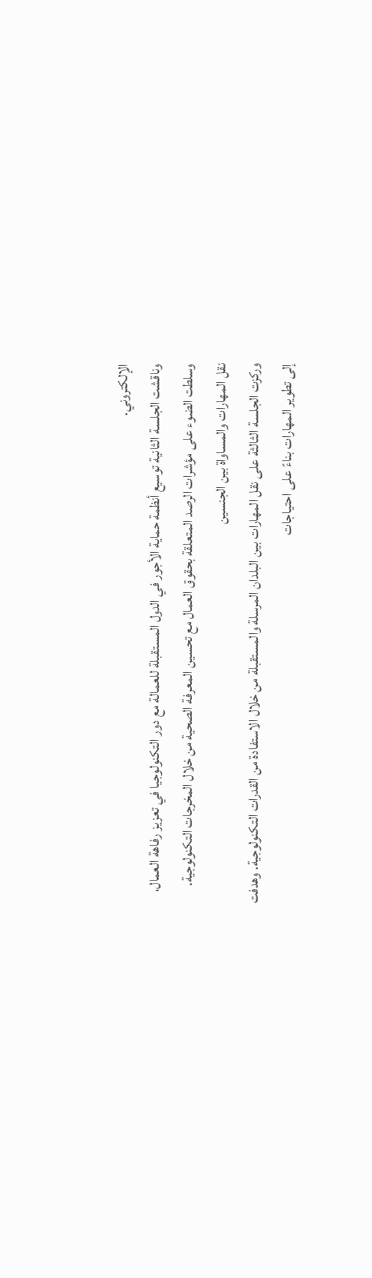الإلكتروني.
وناقشت الجلسة الثانية توسيع أنظمة حماية الأجور في الدول المستقبلة للعمالة مع دور التكنولوجيا في تعزيز رفاهة العمال، وسلطت الضوء على مؤشرات الرصد المتعلقة بحقوق العمال مع تحسين المعرفة الصحية من خلال المخرجات التكنولوجية.
نقل المهارات والمساواة بين الجنسين
وركزت الجلسة الثالثة على نقل المهارات بين البلدان المرسلة والمستقبلة من خلال الاستفادة من القدرات التكنولوجية. وهدفت إلى تطوير المهارات بناءً على احتياجات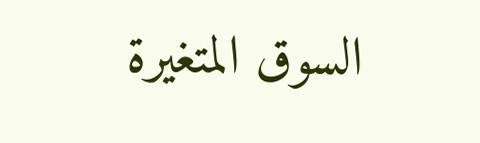السوق المتغيرة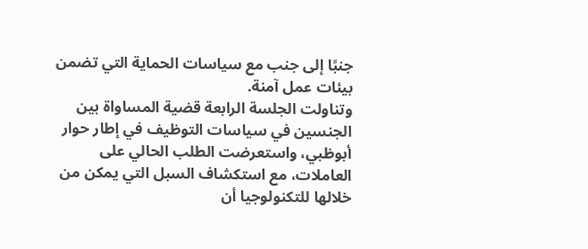جنبًا إلى جنب مع سياسات الحماية التي تضمن بيئات عمل آمنة.
وتناولت الجلسة الرابعة قضية المساواة بين الجنسين في سياسات التوظيف في إطار حوار أبوظبي، واستعرضت الطلب الحالي على العاملات، مع استكشاف السبل التي يمكن من خلالها للتكنولوجيا أن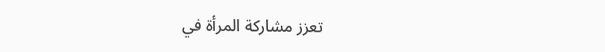تعزز مشاركة المرأة في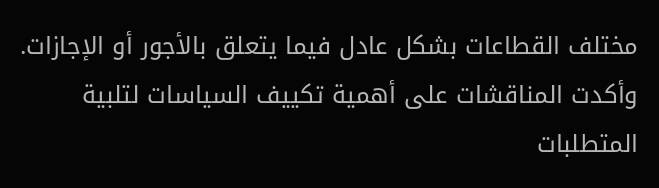مختلف القطاعات بشكل عادل فيما يتعلق بالأجور أو الإجازات.
وأكدت المناقشات على أهمية تكييف السياسات لتلبية المتطلبات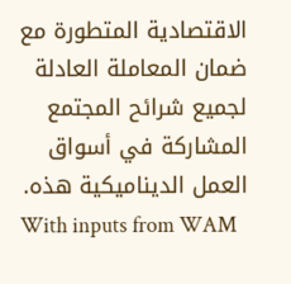الاقتصادية المتطورة مع ضمان المعاملة العادلة لجميع شرائح المجتمع المشاركة في أسواق العمل الديناميكية هذه.
With inputs from WAM